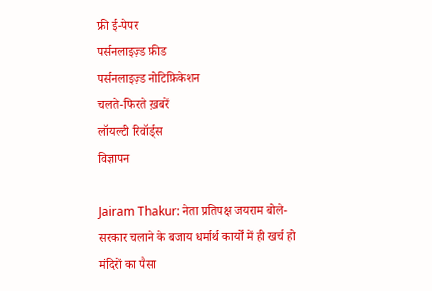फ्री ई-पेपर
पर्सनलाइज़्ड फ़ीड
पर्सनलाइज़्ड नोटिफ़िकेशन
चलते-फिरते ख़बरें
लॉयल्टी रिवॉर्ड्स
विज्ञापन

Jairam Thakur: नेता प्रतिपक्ष जयराम बोले- सरकार चलाने के बजाय धर्मार्थ कार्यों में ही खर्च हो मंदिरों का पैसा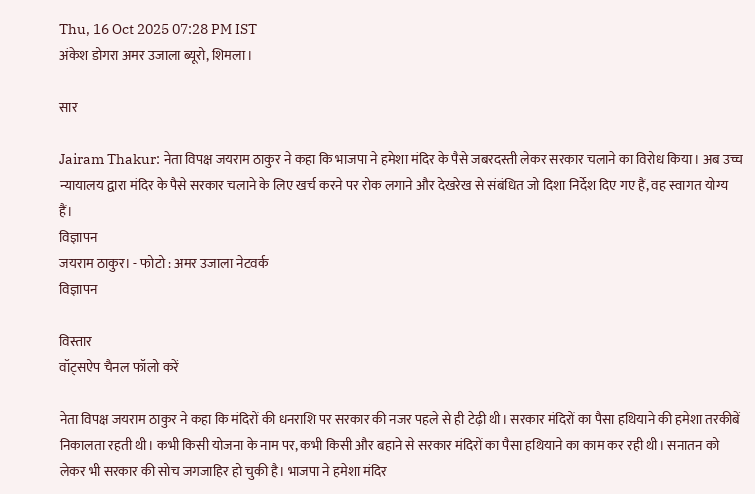Thu, 16 Oct 2025 07:28 PM IST
अंकेश डोगरा अमर उजाला ब्यूरो, शिमला।

सार

Jairam Thakur: नेता विपक्ष जयराम ठाकुर ने कहा कि भाजपा ने हमेशा मंदिर के पैसे जबरदस्ती लेकर सरकार चलाने का विरोध किया। अब उच्च न्यायालय द्वारा मंदिर के पैसे सरकार चलाने के लिए खर्च करने पर रोक लगाने और देखरेख से संबंधित जो दिशा निर्देश दिए गए हैं, वह स्वागत योग्य हैं।
विज्ञापन
जयराम ठाकुर। - फोटो : अमर उजाला नेटवर्क
विज्ञापन

विस्तार
वॉट्सऐप चैनल फॉलो करें

नेता विपक्ष जयराम ठाकुर ने कहा कि मंदिरों की धनराशि पर सरकार की नजर पहले से ही टेढ़ी थी। सरकार मंदिरों का पैसा हथियाने की हमेशा तरकीबें निकालता रहती थी। कभी किसी योजना के नाम पर, कभी किसी और बहाने से सरकार मंदिरों का पैसा हथियाने का काम कर रही थी। सनातन को लेकर भी सरकार की सोच जगजाहिर हो चुकी है। भाजपा ने हमेशा मंदिर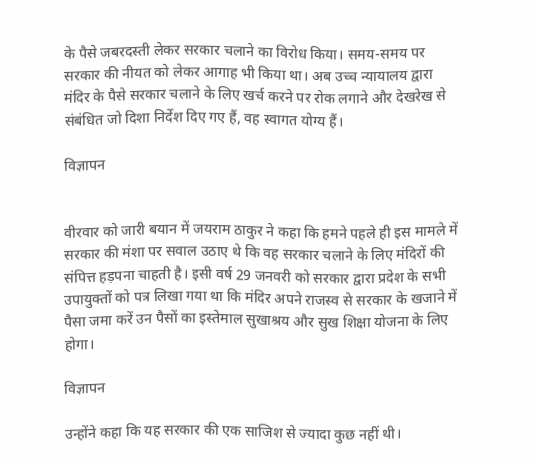के पैसे जबरदस्ती लेकर सरकार चलाने का विरोध किया। समय-समय पर सरकार की नीयत को लेकर आगाह भी किया था। अब उच्च न्यायालय द्वारा मंदिर के पैसे सरकार चलाने के लिए खर्च करने पर रोक लगाने और देखरेख से संबंधित जो दिशा निर्देश दिए गए हैं, वह स्वागत योग्य हैं।

विज्ञापन


वीरवार को जारी बयान में जयराम ठाकुर ने कहा कि हमने पहले ही इस मामले में सरकार की मंशा पर सवाल उठाए थे कि वह सरकार चलाने के लिए मंदिरों की संपित्त हड़पना चाहती है। इसी वर्ष 29 जनवरी को सरकार द्वारा प्रदेश के सभी उपायुक्तों को पत्र लिखा गया था कि मंदिर अपने राजस्व से सरकार के खजाने में पैसा जमा करें उन पैसों का इस्तेमाल सुखाश्रय और सुख शिक्षा योजना के लिए होगा।

विज्ञापन

उन्होंने कहा कि यह सरकार की एक साजिश से ज्यादा कुछ नहीं थी।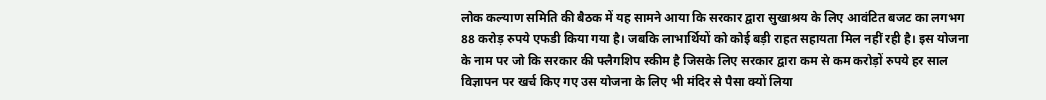लोक कल्याण समिति की बैठक में यह सामने आया कि सरकार द्वारा सुखाश्रय के लिए आवंटित बजट का लगभग 88 करोड़ रुपये एफडी किया गया है। जबकि लाभार्थियों को कोई बड़ी राहत सहायता मिल नहीं रही है। इस योजना के नाम पर जो कि सरकार की फ्लैगशिप स्कीम है जिसके लिए सरकार द्वारा कम से कम करोड़ों रुपये हर साल विज्ञापन पर खर्च किए गए उस योजना के लिए भी मंदिर से पैसा क्यों लिया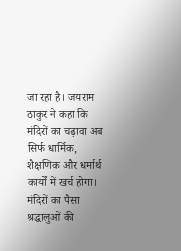जा रहा है। जयराम ठाकुर ने कहा कि मंदिरों का चढ़ावा अब सिर्फ धार्मिक, शैक्षणिक और धर्मार्थ कार्यों में खर्च होगा। मंदिरों का पैसा श्रद्धालुओं की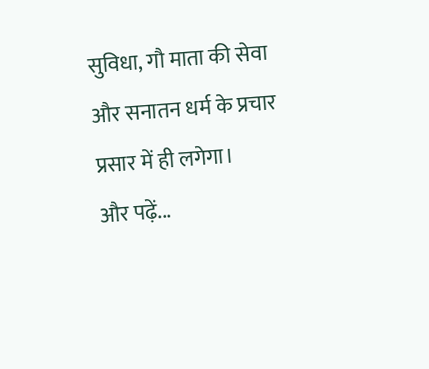सुविधा, गौ माता की सेवा और सनातन धर्म के प्रचार प्रसार में ही लगेगा।
और पढ़ें...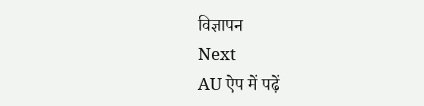विज्ञापन
Next
AU ऐप में पढ़ें